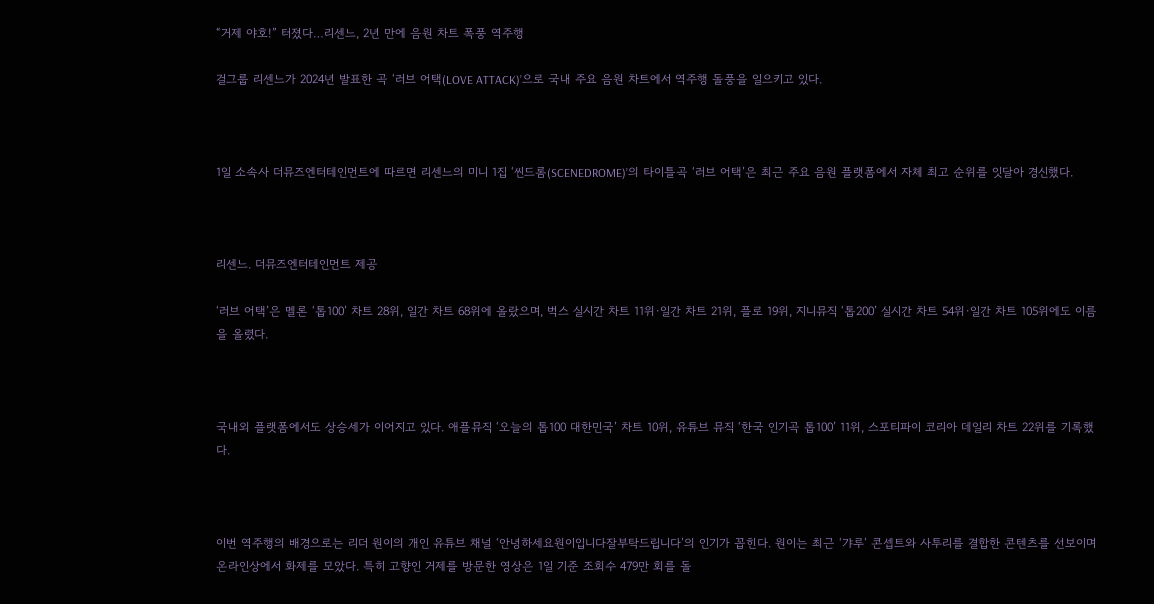“거제 야호!” 터졌다…리센느, 2년 만에 음원 차트 폭풍 역주행

걸그룹 리센느가 2024년 발표한 곡 ‘러브 어택(LOVE ATTACK)’으로 국내 주요 음원 차트에서 역주행 돌풍을 일으키고 있다.



1일 소속사 더뮤즈엔터테인먼트에 따르면 리센느의 미니 1집 ‘씬드롬(SCENEDROME)’의 타이틀곡 ‘러브 어택’은 최근 주요 음원 플랫폼에서 자체 최고 순위를 잇달아 경신했다.



리센느. 더뮤즈엔터테인먼트 제공

‘러브 어택’은 멜론 ‘톱100’ 차트 28위, 일간 차트 68위에 올랐으며, 벅스 실시간 차트 11위·일간 차트 21위, 플로 19위, 지니뮤직 ‘톱200’ 실시간 차트 54위·일간 차트 105위에도 이름을 올렸다.



국내외 플랫폼에서도 상승세가 이어지고 있다. 애플뮤직 ‘오늘의 톱100 대한민국’ 차트 10위, 유튜브 뮤직 ‘한국 인기곡 톱100’ 11위, 스포티파이 코리아 데일리 차트 22위를 기록했다.



이번 역주행의 배경으로는 리더 원이의 개인 유튜브 채널 ‘안녕하세요원이입니다잘부탁드립니다’의 인기가 꼽힌다. 원이는 최근 ‘갸루’ 콘셉트와 사투리를 결합한 콘텐츠를 선보이며 온라인상에서 화제를 모았다. 특히 고향인 거제를 방문한 영상은 1일 기준 조회수 479만 회를 돌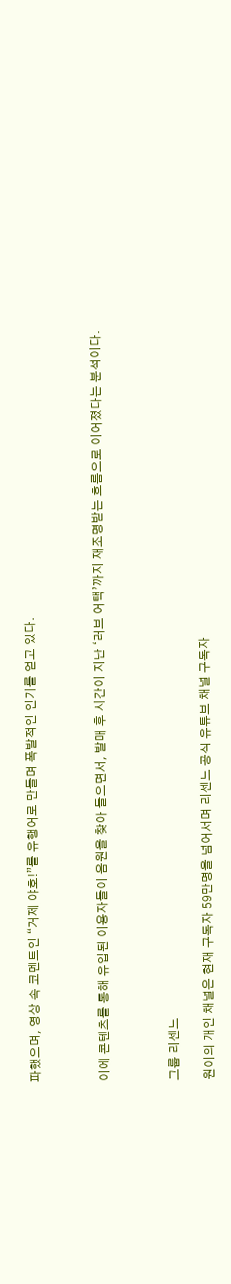파했으며, 영상 속 코멘트인 “거제 야호!”를 유행어로 만들며 폭발적인 인기를 얻고 있다.



이에 콘텐츠를 통해 유입된 이용자들이 음원을 찾아 들으면서, 발매 후 시간이 지난 ‘러브 어택’까지 재조명받는 흐름으로 이어졌다는 분석이다.



그룹 리센느

원이의 개인 채널은 현재 구독자 59만명을 넘어서며 리센느 공식 유튜브 채널 구독자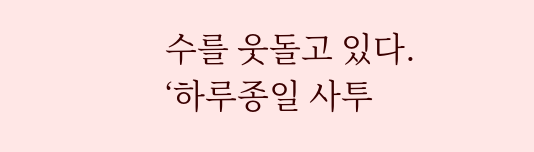수를 웃돌고 있다. ‘하루종일 사투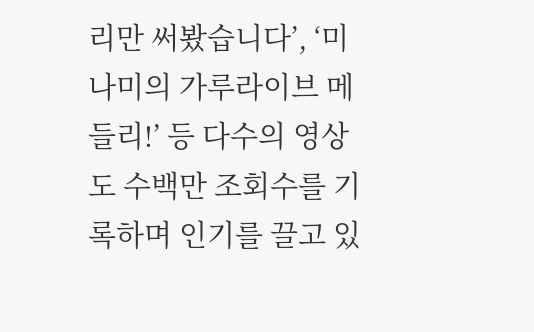리만 써봤습니다’, ‘미나미의 가루라이브 메들리!’ 등 다수의 영상도 수백만 조회수를 기록하며 인기를 끌고 있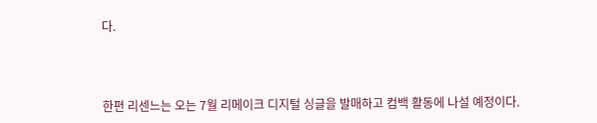다.



한편 리센느는 오는 7월 리메이크 디지털 싱글을 발매하고 컴백 활동에 나설 예정이다.